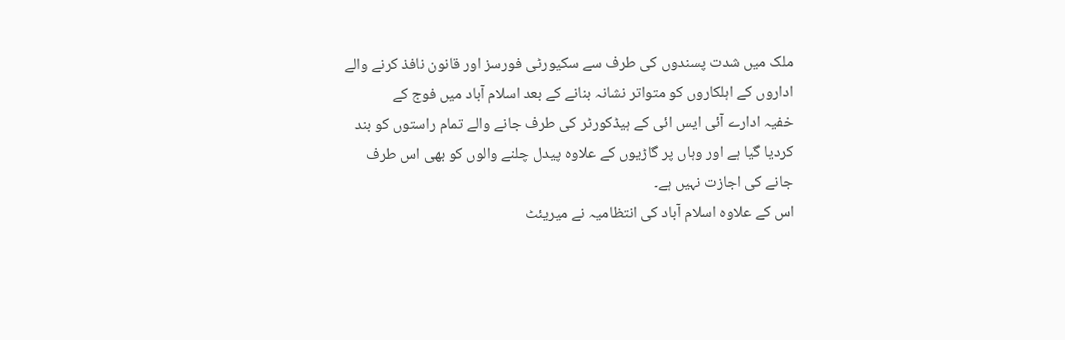ملک میں شدت پسندوں کی طرف سے سکیورٹی فورسز اور قانون نافذ کرنے والے
اداروں کے اہلکاروں کو متواتر نشانہ بنانے کے بعد اسلام آباد میں فوج کے
خفیہ ادارے آئی ایس ائی کے ہیڈکورٹر کی طرف جانے والے تمام راستوں کو بند
کردیا گیا ہے اور وہاں پر گاڑیوں کے علاوہ پیدل چلنے والوں کو بھی اس طرف
جانے کی اجازت نہیں ہے۔
اس کے علاوہ اسلام آباد کی انتظامیہ نے میریئٹ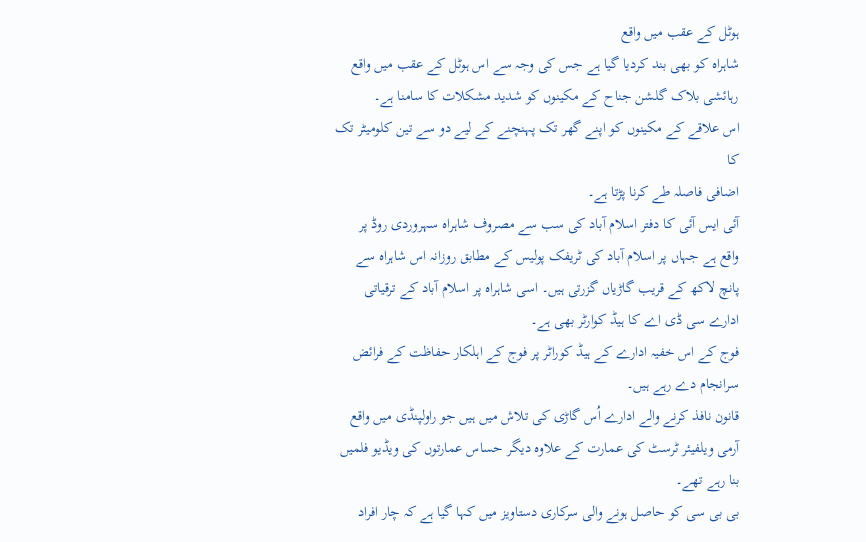ہوٹل کے عقب میں واقع
شاہراہ کو بھی بند کردیا گیا ہے جس کی وجہ سے اس ہوٹل کے عقب میں واقع
رہائشی بلاک گلشن جناح کے مکینوں کو شدید مشکلات کا سامنا ہے۔
اس علاقے کے مکینوں کو اپنے گھر تک پہنچنے کے لیے دو سے تین کلومیٹر تک کا
اضافی فاصلہ طے کرنا پڑتا ہے۔
آئی ایس آئی کا دفتر اسلام آباد کی سب سے مصروف شاہراہ سہروردی روڈ پر
واقع ہے جہاں پر اسلام آباد کی ٹریفک پولیس کے مطابق روزانہ اس شاہراہ سے
پانچ لاکھ کے قریب گاڑیاں گزرتی ہیں۔ اسی شاہراہ پر اسلام آباد کے ترقیاتی
ادارے سی ڈی اے کا ہیڈ کوارٹر بھی ہے۔
فوج کے اس خفیہ ادارے کے ہیڈ کوراٹر پر فوج کے اہلکار حفاظت کے فرائض
سرانجام دے رہے ہیں۔
قانون نافذ کرنے والے ادارے اُس گاڑی کی تلاش میں ہیں جو راولپنڈی میں واقع
آرمی ویلفیئر ٹرسٹ کی عمارت کے علاوہ دیگر حساس عمارتوں کی ویڈیو فلمیں
بنا رہے تھے۔
بی بی سی کو حاصل ہونے والی سرکاری دستاویز میں کہا گیا ہے کہ چار افراد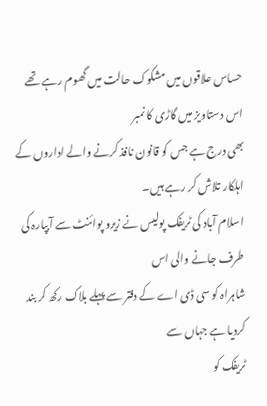حساس علاقوں میں مشکوک حالت میں گھوم رہے تھے اس دستاویز میں گاڑی کا نمبر
بھی درج ہے جس کو قانون نافذ کرنے والے اداروں کے اہلکار تلاش کر رہے ہیں۔
اسلام آباد کی ٹریفک پولیس نے زیرو پوائنٹ سے آبپارہ کی طرف جانے والی اس
شاہراہ کو سی ڈی اے کے دفتر سے پہلے بلاک رکھ کر بند کردیا ہے جہاں سے
ٹریفک کو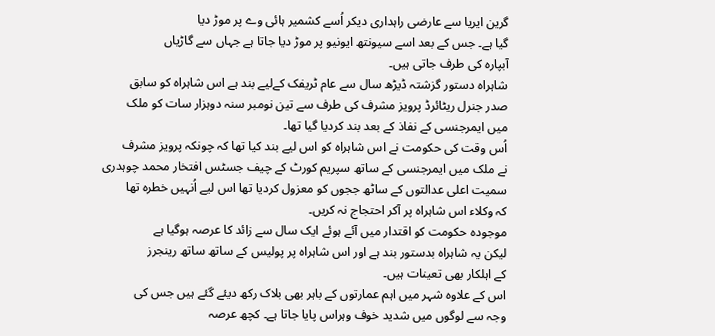گرین ایریا سے عارضی راہداری دیکر اُسے کشمیر ہائی وے پر موڑ دیا
گیا ہے۔ جس کے بعد اسے سیونتھ ایونیو پر موڑ دیا جاتا ہے جہاں سے گاڑیاں
آبپارہ کی طرف جاتی ہیں۔
شاہراہ دستور گزشتہ ڈیڑھ سال سے عام ٹریفک کےلیے بند ہے اس شاہراہ کو سابق
صدر جنرل ریٹائرڈ پرویز مشرف کی طرف سے تین نومبر سنہ دوہزار سات کو ملک
میں ایمرجنسی کے نفاذ کے بعد بند کردیا گیا تھا۔
اُس وقت کی حکومت نے اس شاہراہ کو اس لیے بند کیا تھا کہ چونکہ پرویز مشرف
نے ملک میں ایمرجنسی کے ساتھ سپریم کورٹ کے چیف جسٹس افتخار محمد چوہدری
سمیت اعلی عدالتوں کے ساٹھ ججوں کو معزول کردیا تھا اس لیے اُنہیں خطرہ تھا
کہ وکلاء اس شاہراہ پر آکر احتجاج نہ کریں۔
موجودہ حکومت کو اقتدار میں آئے ہوئے ایک سال سے زائد کا عرصہ ہوگیا ہے
لیکن یہ شاہراہ بدستور بند ہے اور اس شاہراہ پر پولیس کے ساتھ ساتھ رینجرز
کے اہلکار بھی تعینات ہیں۔
اس کے علاوہ شہر میں اہم عمارتوں کے باہر بھی بلاک رکھ دیئے گئے ہیں جس کی
وجہ سے لوگوں میں شدید خوف وہراس پایا جاتا ہے۔ کچھ عرصہ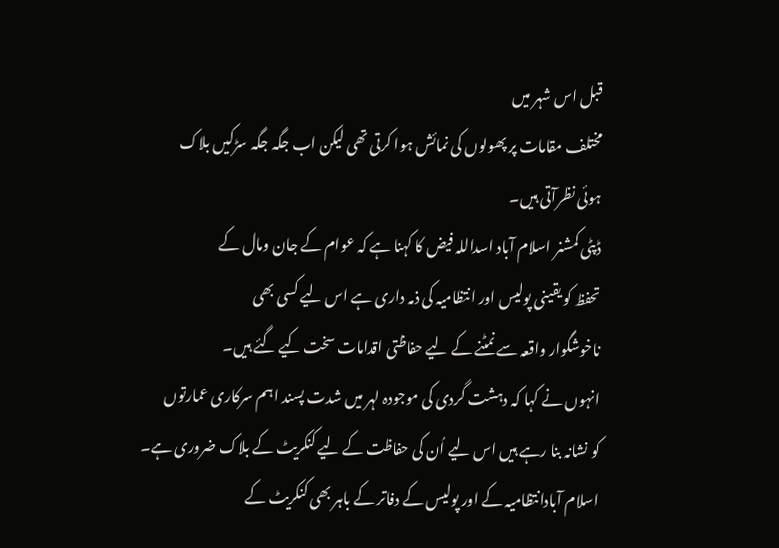قبل اس شہر میں
مختلف مقامات پر پھولوں کی نمائش ہوا کرتی تھی لیکن اب جگہ جگہ سڑکیں بلاک
ہوئی نظرآتی ہیں۔
ڈپٹی کمشنر اسلام آباد اسداللہ فیض کا کہنا ہے کہ عوام کے جان ومال کے
تحفظ کو یقینی پولیس اور انتظامیہ کی ذمہ داری ہے اس لیے کسی بھی
ناخوشگوار واقعہ سے نمٹنے کے لیے حفاظتی اقدامات سخت کیے گئے ہیں۔
انہوں نے کہا کہ دہشت گردی کی موجودہ لہر میں شدت پسند اہم سرکاری عمارتوں
کو نشانہ بنا رہے ہیں اس لیے اُن کی حفاظت کے لیے کنکریٹ کے بلاک ضروری ہے۔
اسلام آبادانتظامیہ کے اور پولیس کے دفاتر کے باہر بھی کنکریٹ کے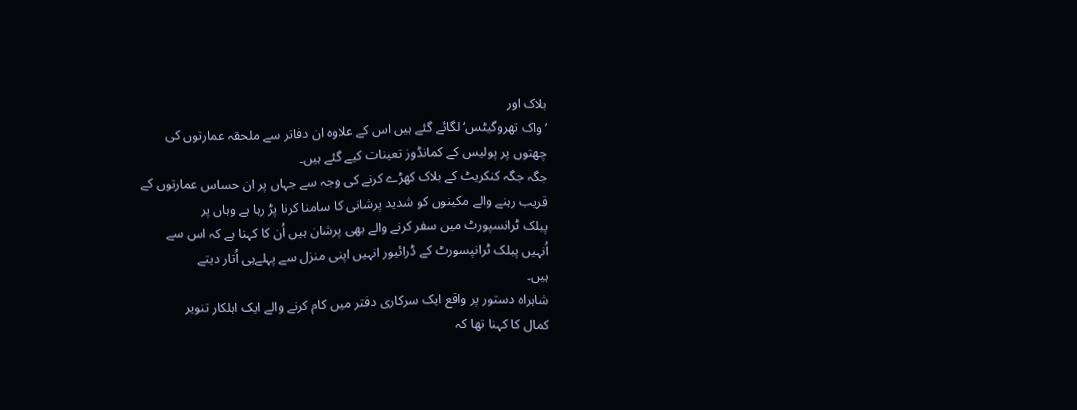بلاک اور
’واک تھروگیٹس‘ لگائے گئے ہیں اس کے علاوہ ان دفاتر سے ملحقہ عمارتوں کی
چھتوں پر پولیس کے کمانڈوز تعینات کیے گئے ہیں۔
جگہ جگہ کنکریٹ کے بلاک کھڑے کرنے کی وجہ سے جہاں پر ان حساس عمارتوں کے
قریب رہنے والے مکینوں کو شدید پرشانی کا سامنا کرنا پڑ رہا ہے وہاں پر
پبلک ٹرانسپورٹ میں سفر کرنے والے بھی پرشان ہیں اُن کا کہنا ہے کہ اس سے
اُنہیں پبلک ٹرانپسورٹ کے ڈرائیور انہیں اپنی منزل سے پہلےہی اُتار دیتے
ہیں۔
شاہراہ دستور پر واقع ایک سرکاری دفتر میں کام کرنے والے ایک اہلکار تنویر
کمال کا کہنا تھا کہ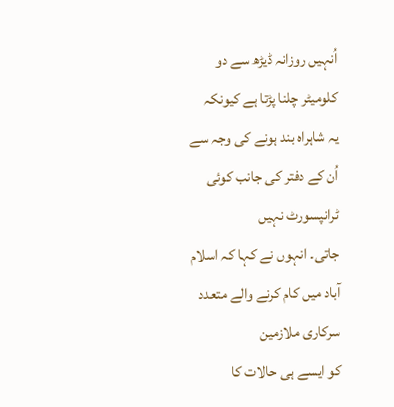اُنہیں روزانہ ڈیڑھ سے دو کلومیٹر چلنا پڑتا ہے کیونکہ
یہ شاہراہ بند ہونے کی وجہ سے اُن کے دفتر کی جانب کوئی ٹرانپسورٹ نہیں
جاتی۔ انہوں نے کہا کہ اسلام آباد میں کام کرنے والے متعدد سرکاری ملازمین
کو ایسے ہی حالات کا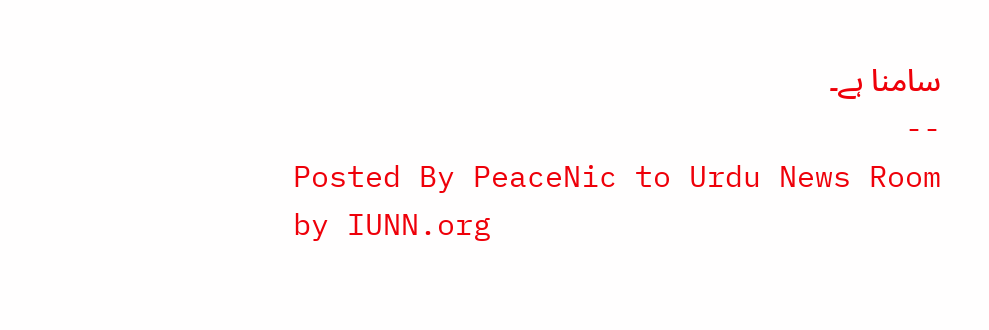سامنا ہے۔
--
Posted By PeaceNic to Urdu News Room by IUNN.org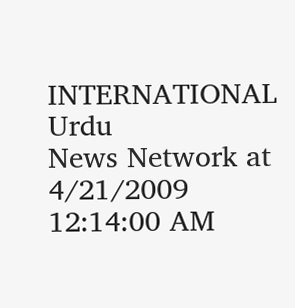INTERNATIONAL Urdu
News Network at 4/21/2009 12:14:00 AM